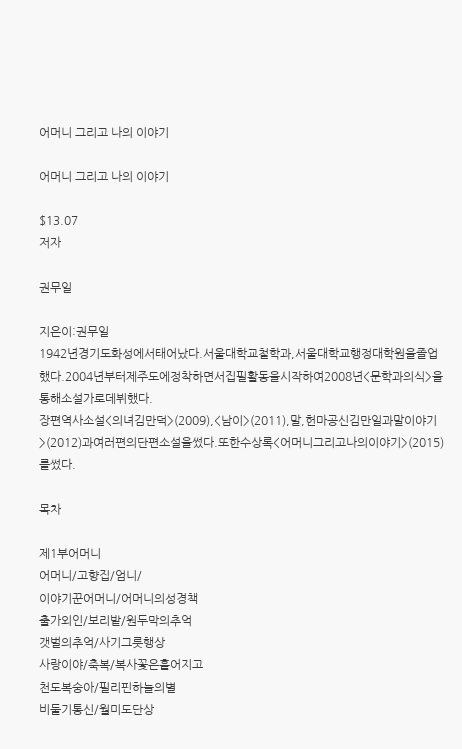어머니 그리고 나의 이야기

어머니 그리고 나의 이야기

$13.07
저자

권무일

지은이:권무일
1942년경기도화성에서태어났다.서울대학교철학과,서울대학교행정대학원을졸업했다.2004년부터제주도에정착하면서집필활동을시작하여2008년<문학과의식>을통해소설가로데뷔했다.
장편역사소설<의녀김만덕>(2009),<남이>(2011),말,헌마공신김만일과말이야기>(2012)과여러편의단편소설을썼다.또한수상록<어머니그리고나의이야기>(2015)를썼다.

목차

제1부어머니
어머니/고향집/엄니/
이야기꾼어머니/어머니의성경책
출가외인/보리밭/원두막의추억
갯벌의추억/사기그릇행상
사랑이야/축복/복사꽃은흩어지고
천도복숭아/필리핀하늘의별
비둘기통신/월미도단상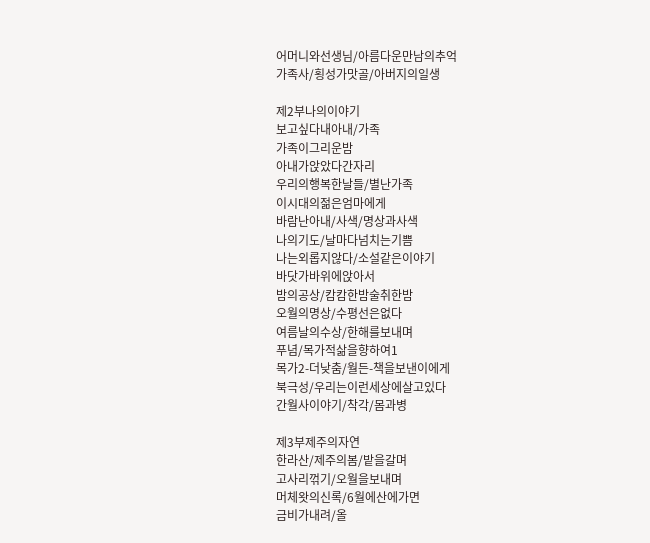어머니와선생님/아름다운만남의추억
가족사/횡성가맛골/아버지의일생

제2부나의이야기
보고싶다내아내/가족
가족이그리운밤
아내가앉았다간자리
우리의행복한날들/별난가족
이시대의젊은엄마에게
바람난아내/사색/명상과사색
나의기도/날마다넘치는기쁨
나는외롭지않다/소설같은이야기
바닷가바위에앉아서
밤의공상/캄캄한밤술취한밤
오월의명상/수평선은없다
여름날의수상/한해를보내며
푸념/목가적삶을향하여1
목가2-더낮춤/월든-책을보낸이에게
북극성/우리는이런세상에살고있다
간월사이야기/착각/몸과병

제3부제주의자연
한라산/제주의봄/밭을갈며
고사리꺾기/오월을보내며
머체왓의신록/6월에산에가면
금비가내려/올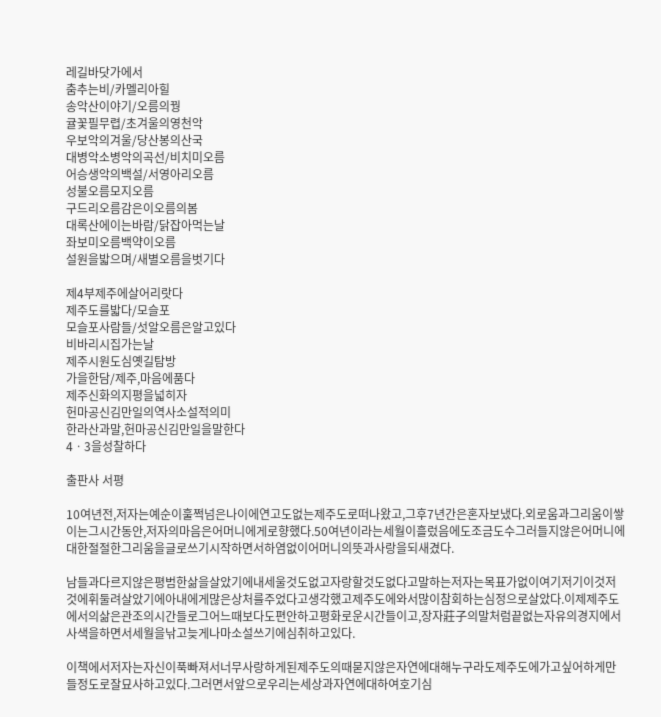레길바닷가에서
춤추는비/카멜리아힐
송악산이야기/오름의꿩
귤꽃필무렵/초겨울의영천악
우보악의겨울/당산봉의산국
대병악소병악의곡선/비치미오름
어승생악의백설/서영아리오름
성불오름모지오름
구드리오름감은이오름의봄
대록산에이는바람/닭잡아먹는날
좌보미오름백약이오름
설원을밟으며/새별오름을벗기다

제4부제주에살어리랏다
제주도를밟다/모슬포
모슬포사람들/섯알오름은알고있다
비바리시집가는날
제주시원도심옛길탐방
가을한담/제주,마음에품다
제주신화의지평을넓히자
헌마공신김만일의역사소설적의미
한라산과말,헌마공신김만일을말한다
4ㆍ3을성찰하다

출판사 서평

10여년전,저자는예순이훌쩍넘은나이에연고도없는제주도로떠나왔고,그후7년간은혼자보냈다.외로움과그리움이쌓이는그시간동안,저자의마음은어머니에게로향했다.50여년이라는세월이흘렀음에도조금도수그러들지않은어머니에대한절절한그리움을글로쓰기시작하면서하염없이어머니의뜻과사랑을되새겼다.

남들과다르지않은평범한삶을살았기에내세울것도없고자랑할것도없다고말하는저자는목표가없이여기저기이것저것에휘둘려살았기에아내에게많은상처를주었다고생각했고제주도에와서많이참회하는심정으로살았다.이제제주도에서의삶은관조의시간들로그어느때보다도편안하고평화로운시간들이고,장자莊子의말처럼끝없는자유의경지에서사색을하면서세월을낚고늦게나마소설쓰기에심취하고있다.

이책에서저자는자신이푹빠져서너무사랑하게된제주도의때묻지않은자연에대해누구라도제주도에가고싶어하게만들정도로잘묘사하고있다.그러면서앞으로우리는세상과자연에대하여호기심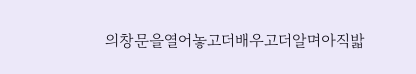의창문을열어놓고더배우고더알며아직밟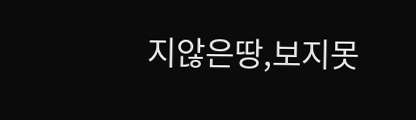지않은땅,보지못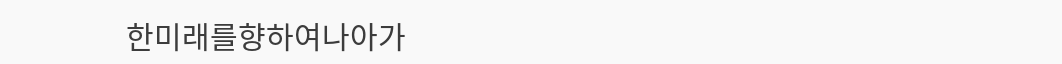한미래를향하여나아가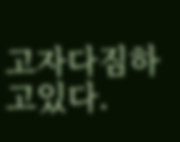고자다짐하고있다.